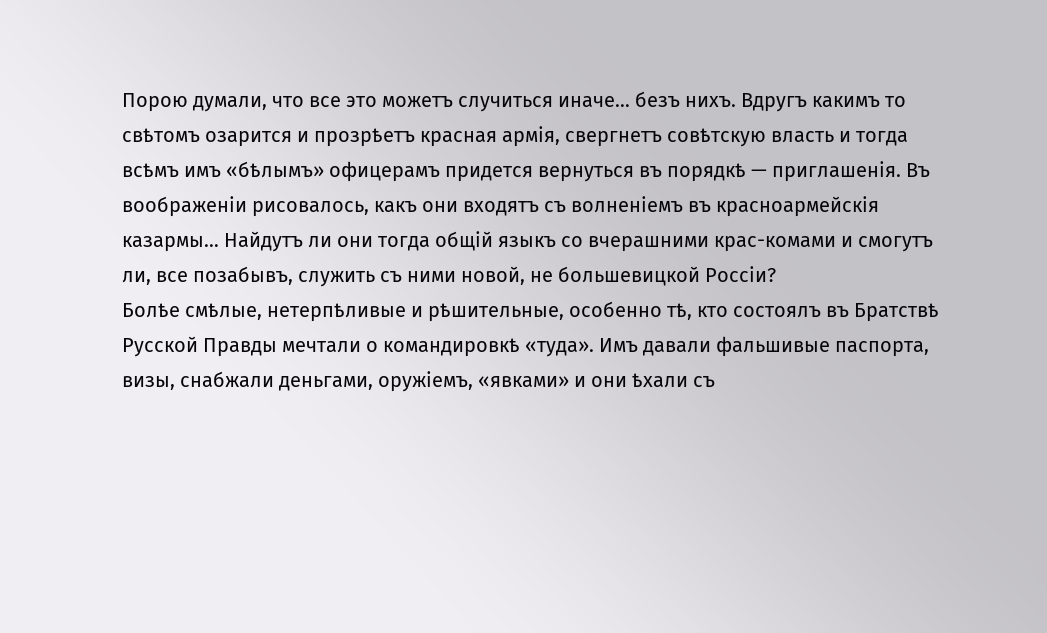Порою думали, что все это можетъ случиться иначе… безъ нихъ. Вдругъ какимъ то свѣтомъ озарится и прозрѣетъ красная армiя, свергнетъ совѣтскую власть и тогда всѣмъ имъ «бѣлымъ» офицерамъ придется вернуться въ порядкѣ — приглашенiя. Въ воображенiи рисовалось, какъ они входятъ съ волненiемъ въ красноармейскiя казармы… Найдутъ ли они тогда общiй языкъ со вчерашними крас-комами и смогутъ ли, все позабывъ, служить съ ними новой, не большевицкой Россiи?
Болѣе смѣлые, нетерпѣливые и рѣшительные, особенно тѣ, кто состоялъ въ Братствѣ Русской Правды мечтали о командировкѣ «туда». Имъ давали фальшивые паспорта, визы, снабжали деньгами, оружiемъ, «явками» и они ѣхали съ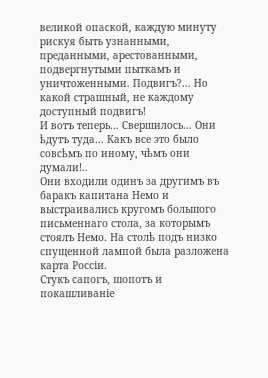великой опаской, каждую минуту рискуя быть узнанными, преданными, арестованными, подвергнутыми пыткамъ и уничтоженными. Подвигъ?… Но какой страшный, не каждому доступный подвигъ!
И вотъ теперь… Свершилось… Они ѣдутъ туда… Какъ все это было совсѣмъ по иному, чѣмъ они думали!..
Они входили одинъ за другимъ въ баракъ капитана Немо и выстраивались кругомъ большого письменнаго стола, за которымъ стоялъ Немо. На столѣ подъ низко спущенной лампой была разложена карта Россiи.
Стукъ сапогъ, шопотъ и покашливанiе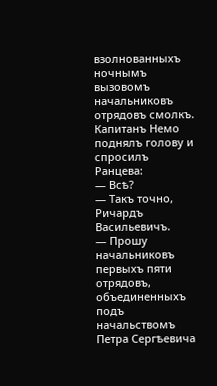взолнованныхъ ночнымъ вызовомъ начальниковъ отрядовъ смолкъ. Капитанъ Немо поднялъ голову и спросилъ
Ранцева:
— Всѣ?
— Такъ точно, Ричардъ Васильевичъ.
— Прошу начальниковъ первыхъ пяти отрядовъ, объединенныхъ подъ начальствомъ Петра Сергѣевича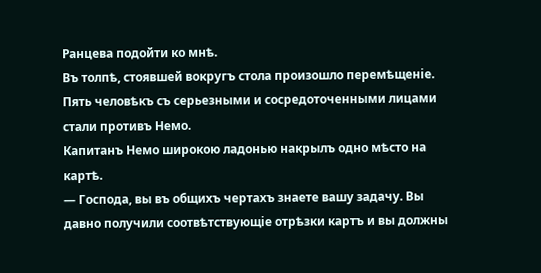Ранцева подойти ко мнѣ.
Въ толпѣ, стоявшей вокругъ стола произошло перемѣщенiе. Пять человѣкъ съ серьезными и сосредоточенными лицами стали противъ Немо.
Капитанъ Немо широкою ладонью накрылъ одно мѣсто на картѣ.
— Господа, вы въ общихъ чертахъ знаете вашу задачу. Вы давно получили соотвѣтствующiе отрѣзки картъ и вы должны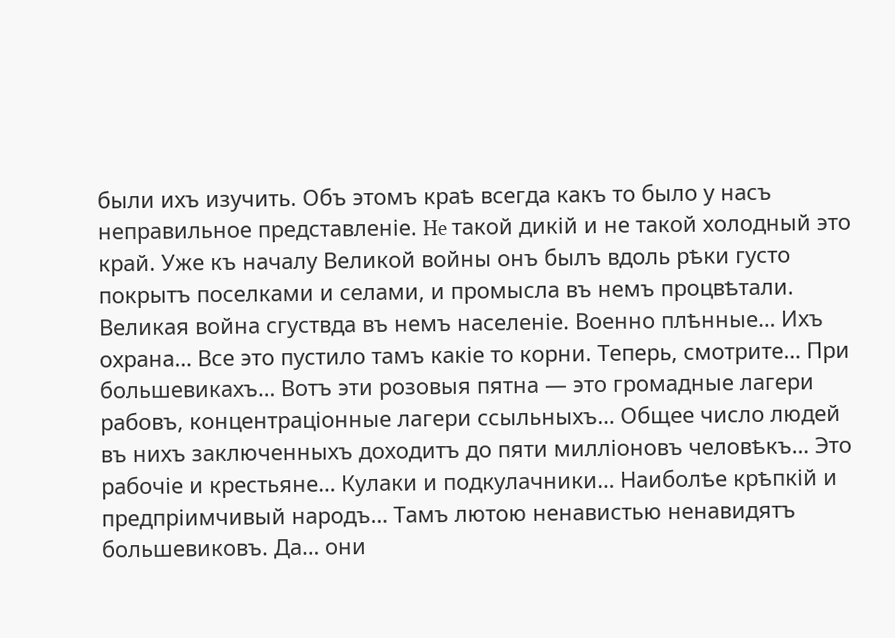были ихъ изучить. Объ этомъ краѣ всегда какъ то было у насъ неправильное представленiе. He такой дикiй и не такой холодный это край. Уже къ началу Великой войны онъ былъ вдоль рѣки густо покрытъ поселками и селами, и промысла въ немъ процвѣтали. Великая война сгуствда въ немъ населенiе. Военно плѣнные… Ихъ охрана… Все это пустило тамъ какiе то корни. Теперь, смотрите… При большевикахъ… Вотъ эти розовыя пятна — это громадные лагери рабовъ, концентрацiонные лагери ссыльныхъ… Общее число людей въ нихъ заключенныхъ доходитъ до пяти миллiоновъ человѣкъ… Это рабочiе и крестьяне… Кулаки и подкулачники… Наиболѣе крѣпкiй и предпрiимчивый народъ… Тамъ лютою ненавистью ненавидятъ большевиковъ. Да… они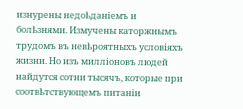изнурены недоѣданiемъ и болѣзнями. Измучены каторжнымъ трудомъ въ невѣроятныхъ условiяхъ жизни. Но изъ миллiоновъ людей найдутся сотни тысячъ, которые при соотвѣтствующемъ питанiи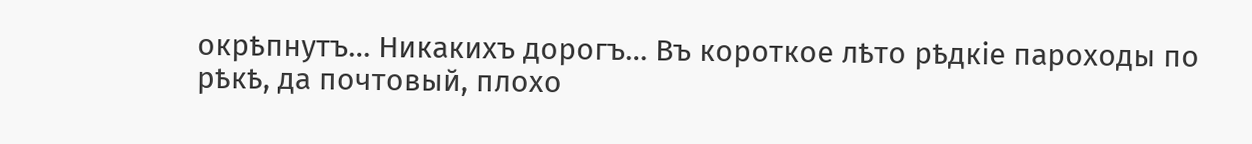окрѣпнутъ… Никакихъ дорогъ… Въ короткое лѣто рѣдкiе пароходы по рѣкѣ, да почтовый, плохо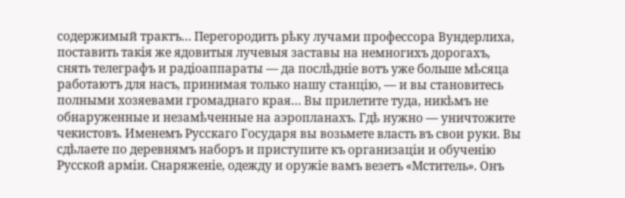содержимый трактъ… Перегородить рѣку лучами профессора Вундерлиха, поставить такiя же ядовитыя лучевыя заставы на немногихъ дорогахъ, снять телеграфъ и радiоаппараты — да послѣднiе вотъ уже больше мѣсяца работаютъ для насъ, принимая только нашу станцiю, — и вы становитесь полными хозяевами громаднаго края… Вы прилетите туда, никѣмъ не обнаруженные и незамѣченные на аэропланахъ. Гдѣ нужно — уничтожите чекистовъ. Именемъ Русскаго Государя вы возьмете власть въ свои руки. Вы сдѣлаете по деревнямъ наборъ и приступите къ организацiи и обученiю Русской армiи. Снаряженiе, одежду и оружiе вамъ везетъ «Мститель». Онъ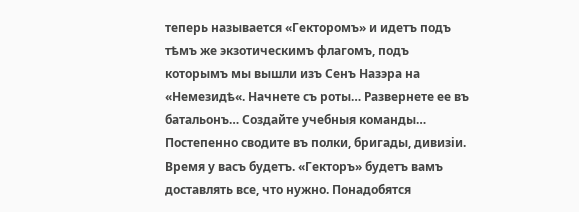теперь называется «Гекторомъ» и идетъ подъ тѣмъ же экзотическимъ флагомъ, подъ которымъ мы вышли изъ Сенъ Назэра на «Немезидѣ«. Начнете съ роты… Развернете ее въ батальонъ… Создайте учебныя команды… Постепенно сводите въ полки, бригады, дивизiи. Время у васъ будетъ. «Гекторъ» будетъ вамъ доставлять все, что нужно. Понадобятся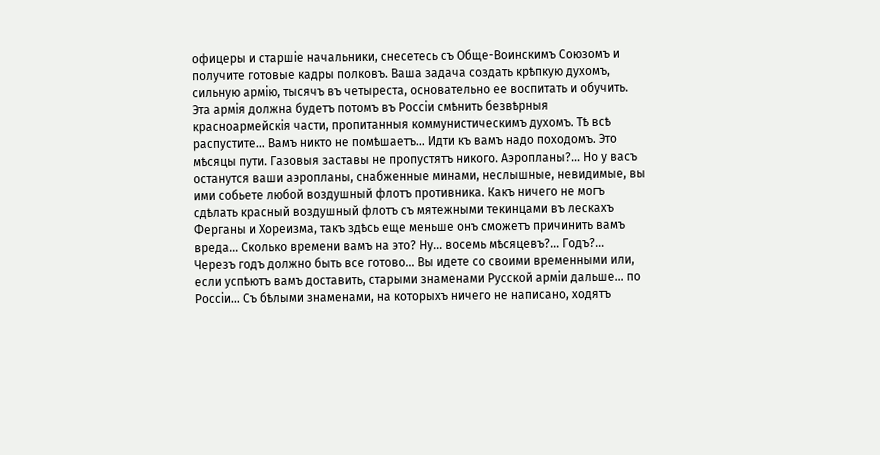офицеры и старшiе начальники, снесетесь съ Обще-Воинскимъ Союзомъ и получите готовые кадры полковъ. Ваша задача создать крѣпкую духомъ, сильную армiю, тысячъ въ четыреста, основательно ее воспитать и обучить. Эта армiя должна будетъ потомъ въ Россiи смѣнить безвѣрныя красноармейскiя части, пропитанныя коммунистическимъ духомъ. Тѣ всѣ распустите… Вамъ никто не помѣшаетъ… Идти къ вамъ надо походомъ. Это мѣсяцы пути. Газовыя заставы не пропустятъ никого. Аэропланы?… Но у васъ останутся ваши аэропланы, снабженные минами, неслышные, невидимые, вы ими собьете любой воздушный флотъ противника. Какъ ничего не могъ сдѣлать красный воздушный флотъ съ мятежными текинцами въ лескахъ Ферганы и Хореизма, такъ здѣсь еще меньше онъ сможетъ причинить вамъ вреда… Сколько времени вамъ на это? Ну… восемь мѣсяцевъ?… Годъ?… Черезъ годъ должно быть все готово… Вы идете со своими временными или, если успѣютъ вамъ доставить, старыми знаменами Русской армiи дальше… по Россiи… Съ бѣлыми знаменами, на которыхъ ничего не написано, ходятъ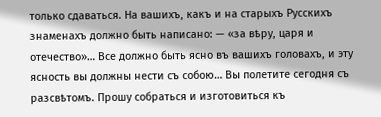только сдаваться. На вашихъ, какъ и на старыхъ Русскихъ знаменахъ должно быть написано: — «за вѣру, царя и отечество»… Все должно быть ясно въ вашихъ головахъ, и эту ясность вы должны нести съ собою… Вы полетите сегодня съ разсвѣтомъ. Прошу собраться и изготовиться къ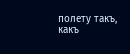полету такъ, какъ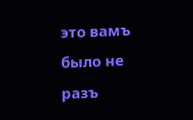это вамъ было не разъ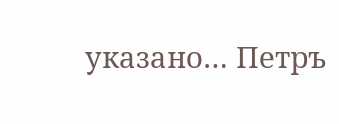указано… Петръ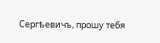Сергѣевичъ, прошу тебя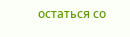остаться со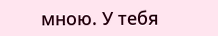мною. У тебя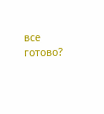все готово?